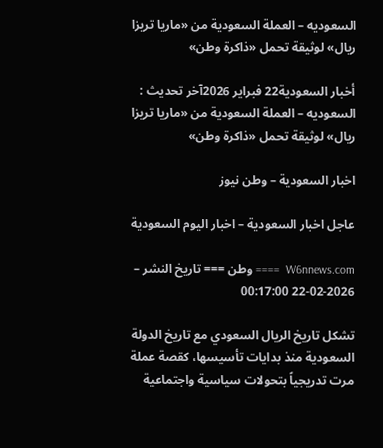السعوديه – العملة السعودية من «ماريا تريزا ريال» لوثيقة تحمل «ذاكرة وطن»

أخبار السعودية22 فبراير 2026آخر تحديث :
السعوديه – العملة السعودية من «ماريا تريزا ريال» لوثيقة تحمل «ذاكرة وطن»

اخبار السعودية – وطن نيوز

عاجل اخبار السعودية – اخبار اليوم السعودية

W6nnews.com  ==== وطن === تاريخ النشر – 2026-02-22 00:17:00

تشكل تاريخ الريال السعودي مع تاريخ الدولة السعودية منذ بدايات تأسيسها، كقصة عملة مرت تدريجياً بتحولات سياسية واجتماعية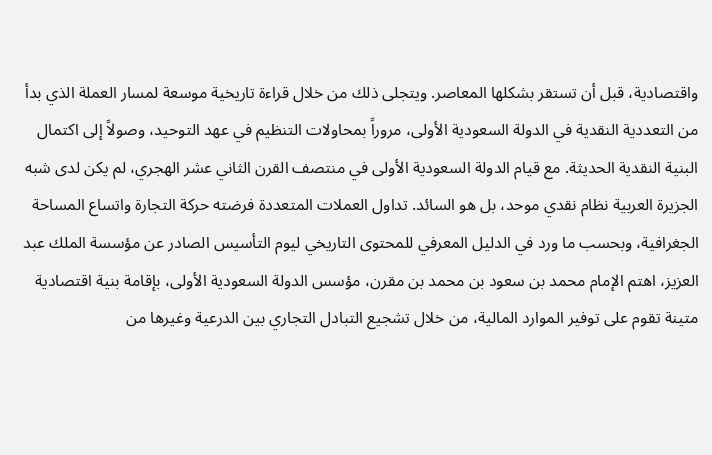واقتصادية، قبل أن تستقر بشكلها المعاصر. ويتجلى ذلك من خلال قراءة تاريخية موسعة لمسار العملة الذي بدأ من التعددية النقدية في الدولة السعودية الأولى، مروراً بمحاولات التنظيم في عهد التوحيد، وصولاً إلى اكتمال البنية النقدية الحديثة. مع قيام الدولة السعودية الأولى في منتصف القرن الثاني عشر الهجري، لم يكن لدى شبه الجزيرة العربية نظام نقدي موحد، بل هو السائد. تداول العملات المتعددة فرضته حركة التجارة واتساع المساحة الجغرافية، وبحسب ما ورد في الدليل المعرفي للمحتوى التاريخي ليوم التأسيس الصادر عن مؤسسة الملك عبد العزيز، اهتم الإمام محمد بن سعود بن محمد بن مقرن، مؤسس الدولة السعودية الأولى، بإقامة بنية اقتصادية متينة تقوم على توفير الموارد المالية، من خلال تشجيع التبادل التجاري بين الدرعية وغيرها من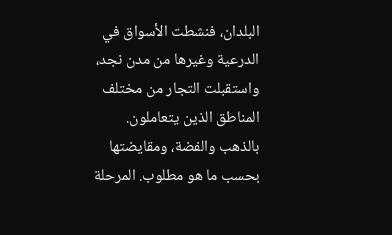البلدان، فنشطت الأسواق في الدرعية وغيرها من مدن نجد، واستقبلت التجار من مختلف المناطق الذين يتعاملون. بالذهب والفضة، ومقايضتها بحسب ما هو مطلوب. المرحلة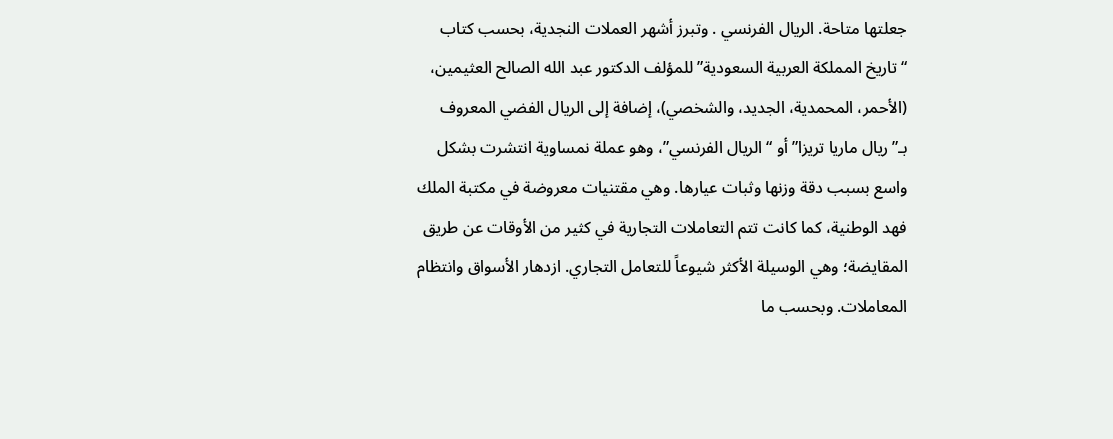جعلتها متاحة. الريال الفرنسي . وتبرز أشهر العملات النجدية، بحسب كتاب “تاريخ المملكة العربية السعودية” للمؤلف الدكتور عبد الله الصالح العثيمين، (الأحمر، المحمدية، الجديد، والشخصي)، إضافة إلى الريال الفضي المعروف بـ”ريال ماريا تريزا” أو “الريال الفرنسي”، وهو عملة نمساوية انتشرت بشكل واسع بسبب دقة وزنها وثبات عيارها. وهي مقتنيات معروضة في مكتبة الملك فهد الوطنية، كما كانت تتم التعاملات التجارية في كثير من الأوقات عن طريق المقايضة؛ وهي الوسيلة الأكثر شيوعاً للتعامل التجاري. ازدهار الأسواق وانتظام المعاملات. وبحسب ما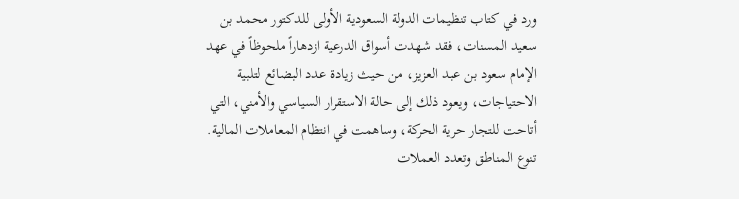ورد في كتاب تنظيمات الدولة السعودية الأولى للدكتور محمد بن سعيد المسنات، فقد شهدت أسواق الدرعية ازدهاراً ملحوظاً في عهد الإمام سعود بن عبد العزيز، من حيث زيادة عدد البضائع لتلبية الاحتياجات، ويعود ذلك إلى حالة الاستقرار السياسي والأمني، التي أتاحت للتجار حرية الحركة، وساهمت في انتظام المعاملات المالية. تنوع المناطق وتعدد العملات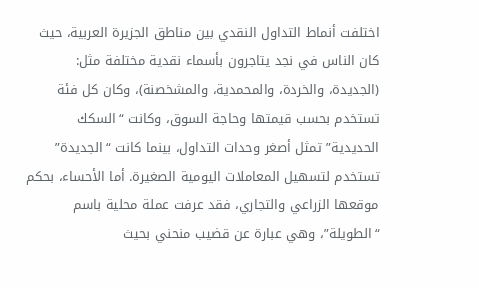اختلفت أنماط التداول النقدي بين مناطق الجزيرة العربية، حيث كان الناس في نجد يتاجرون بأسماء نقدية مختلفة مثل: (الجديدة، والخردة، والمحمدية، والمشخصنة)، وكان كل فئة تستخدم بحسب قيمتها وحاجة السوق، وكانت “السكك الحديدية” تمثل أصغر وحدات التداول، بينما كانت “الجديدة” تستخدم لتسهيل المعاملات اليومية الصغيرة. أما الأحساء، بحكم موقعها الزراعي والتجاري، فقد عرفت عملة محلية باسم “الطويلة”، وهي عبارة عن قضيب منحني بحيث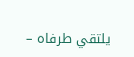يلتقي طرفاه –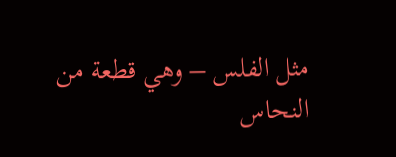مثل الفلس – وهي قطعة من النحاس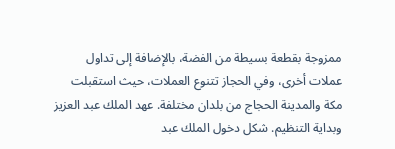ممزوجة بقطعة بسيطة من الفضة، بالإضافة إلى تداول عملات أخرى، وفي الحجاز تتنوع العملات، حيث استقبلت مكة والمدينة الحجاج من بلدان مختلفة. عهد الملك عبد العزيز وبداية التنظيم. شكل دخول الملك عبد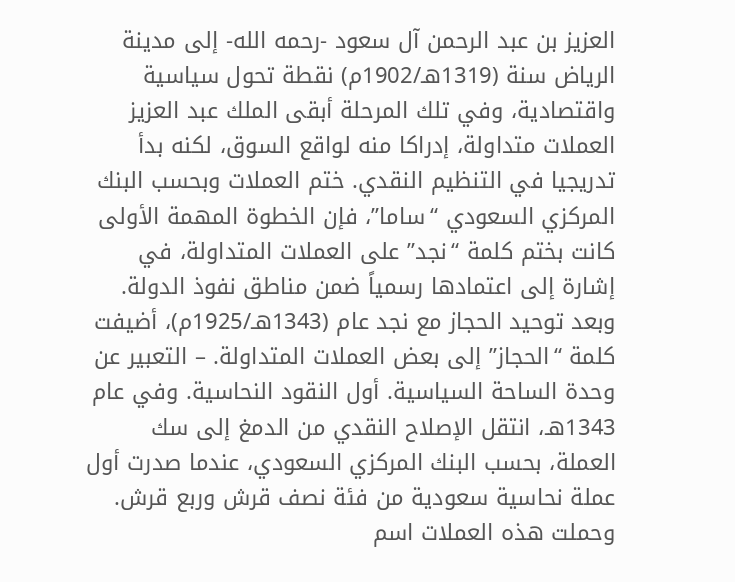العزيز بن عبد الرحمن آل سعود -رحمه الله- إلى مدينة الرياض سنة (1319هـ/1902م) نقطة تحول سياسية واقتصادية، وفي تلك المرحلة أبقى الملك عبد العزيز العملات متداولة، إدراكا منه لواقع السوق، لكنه بدأ تدريجيا في التنظيم النقدي. ختم العملات وبحسب البنك المركزي السعودي “ساما”، فإن الخطوة المهمة الأولى كانت بختم كلمة “نجد” على العملات المتداولة، في إشارة إلى اعتمادها رسمياً ضمن مناطق نفوذ الدولة. وبعد توحيد الحجاز مع نجد عام (1343هـ/1925م)، أضيفت كلمة “الحجاز” إلى بعض العملات المتداولة. – التعبير عن وحدة الساحة السياسية. أول النقود النحاسية. وفي عام 1343هـ، انتقل الإصلاح النقدي من الدمغ إلى سك العملة، بحسب البنك المركزي السعودي، عندما صدرت أول عملة نحاسية سعودية من فئة نصف قرش وربع قرش. وحملت هذه العملات اسم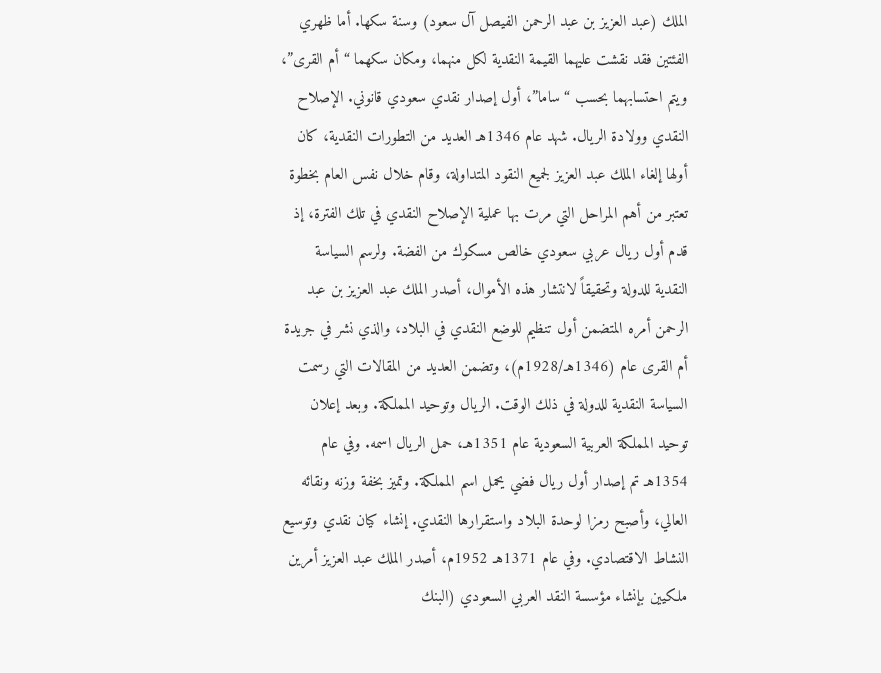الملك (عبد العزيز بن عبد الرحمن الفيصل آل سعود) وسنة سكها. أما ظهري الفئتين فقد نقشت عليهما القيمة النقدية لكل منهما، ومكان سكهما “أم القرى”، ويتم احتسابهما بحسب “ساما”، أول إصدار نقدي سعودي قانوني. الإصلاح النقدي وولادة الريال. شهد عام 1346هـ العديد من التطورات النقدية، كان أولها إلغاء الملك عبد العزيز لجميع النقود المتداولة، وقام خلال نفس العام بخطوة تعتبر من أهم المراحل التي مرت بها عملية الإصلاح النقدي في تلك الفترة، إذ قدم أول ريال عربي سعودي خالص مسكوك من الفضة. ولرسم السياسة النقدية للدولة وتحقيقاً لانتشار هذه الأموال، أصدر الملك عبد العزيز بن عبد الرحمن أمره المتضمن أول تنظيم للوضع النقدي في البلاد، والذي نشر في جريدة أم القرى عام (1346هـ/1928م)، وتضمن العديد من المقالات التي رسمت السياسة النقدية للدولة في ذلك الوقت. الريال وتوحيد المملكة. وبعد إعلان توحيد المملكة العربية السعودية عام 1351هـ، حمل الريال اسمه. وفي عام 1354هـ تم إصدار أول ريال فضي يحمل اسم المملكة. وتميز بخفة وزنه ونقائه العالي، وأصبح رمزا لوحدة البلاد واستقرارها النقدي. إنشاء كيان نقدي وتوسيع النشاط الاقتصادي. وفي عام 1371هـ 1952م، أصدر الملك عبد العزيز أمرين ملكيين بإنشاء مؤسسة النقد العربي السعودي (البنك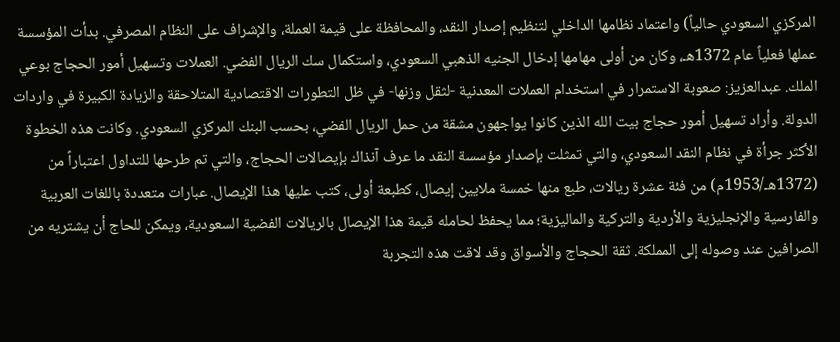المركزي السعودي حالياً) واعتماد نظامها الداخلي لتنظيم إصدار النقد، والمحافظة على قيمة العملة، والإشراف على النظام المصرفي. بدأت المؤسسة عملها فعلياً عام 1372هـ، وكان من أولى مهامها إدخال الجنيه الذهبي السعودي، واستكمال سك الريال الفضي. العملات وتسهيل أمور الحجاج بوعي الملك. عبدالعزيز: صعوبة الاستمرار في استخدام العملات المعدنية -لثقل وزنها- في ظل التطورات الاقتصادية المتلاحقة والزيادة الكبيرة في واردات الدولة. وأراد تسهيل أمور حجاج بيت الله الذين كانوا يواجهون مشقة من حمل الريال الفضي، بحسب البنك المركزي السعودي. وكانت هذه الخطوة الأكثر جرأة في نظام النقد السعودي، والتي تمثلت بإصدار مؤسسة النقد ما عرف آنذاك بإيصالات الحجاج، والتي تم طرحها للتداول اعتباراً من (1372هـ/1953م) من فئة عشرة ريالات، طبع منها خمسة ملايين إيصال، كطبعة أولى، كتب عليها هذا الإيصال. عبارات متعددة باللغات العربية والفارسية والإنجليزية والأردية والتركية والماليزية؛ مما يحفظ لحامله قيمة هذا الإيصال بالريالات الفضية السعودية، ويمكن للحاج أن يشتريه من الصرافين عند وصوله إلى المملكة. ثقة الحجاج والأسواق وقد لاقت هذه التجربة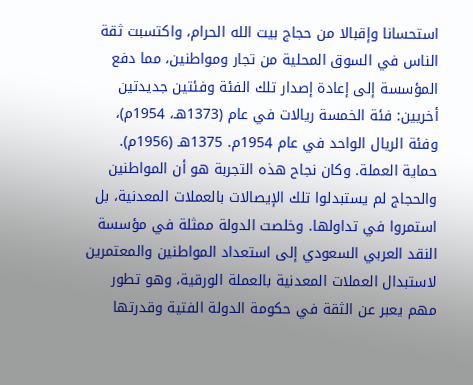استحسانا وإقبالا من حجاج بيت الله الحرام، واكتسبت ثقة الناس في السوق المحلية من تجار ومواطنين، مما دفع المؤسسة إلى إعادة إصدار تلك الفئة وفئتين جديدتين أخريين: فئة الخمسة ريالات في عام (1373هـ، 1954م)، وفئة الريال الواحد في عام 1954م. 1375هـ (1956م). حماية العملة. وكان نجاح هذه التجربة هو أن المواطنين والحجاج لم يستبدلوا تلك الإيصالات بالعملات المعدنية، بل استمروا في تداولها. وخلصت الدولة ممثلة في مؤسسة النقد العربي السعودي إلى استعداد المواطنين والمعتمرين لاستبدال العملات المعدنية بالعملة الورقية، وهو تطور مهم يعبر عن الثقة في حكومة الدولة الفتية وقدرتها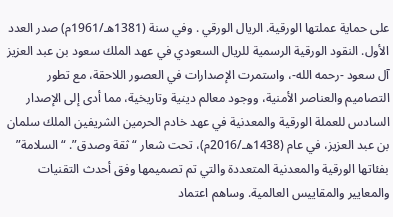على حماية عملتها الورقية. الريال الورقي . وفي سنة (1381هـ/1961م) صدر العدد الأول. النقود الورقية الرسمية للريال السعودي في عهد الملك سعود بن عبد العزيز آل سعود -رحمه الله-، واستمرت الإصدارات في العصور اللاحقة، مع تطور التصاميم والعناصر الأمنية، ووجود معالم دينية وتاريخية، مما أدى إلى الإصدار السادس للعملة الورقية والمعدنية في عهد خادم الحرمين الشريفين الملك سلمان بن عبد العزيز، في عام (1438هـ/2016م)، تحت شعار “ثقة وصدق”. “السلامة” بفئاتها الورقية والمعدنية المتعددة والتي تم تصميمها وفق أحدث التقنيات والمعايير والمقاييس العالمية. وساهم اعتماد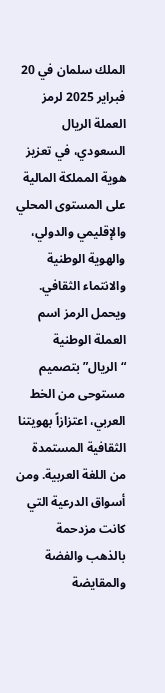الملك سلمان في 20 فبراير 2025 لرمز العملة الريال السعودي، في تعزيز هوية المملكة المالية على المستوى المحلي والإقليمي والدولي، والهوية الوطنية والانتماء الثقافي. ويحمل الرمز اسم العملة الوطنية “الريال” بتصميم مستوحى من الخط العربي، اعتزازاً بهويتنا الثقافية المستمدة من اللغة العربية. ومن أسواق الدرعية التي كانت مزدحمة بالذهب والفضة والمقايضة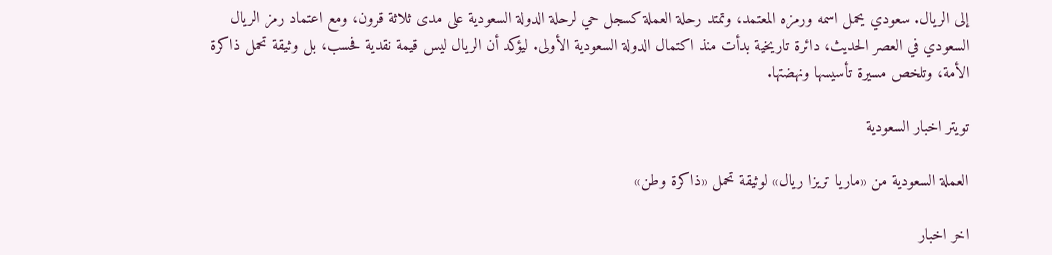إلى الريال. سعودي يحمل اسمه ورمزه المعتمد، وتمتد رحلة العملة كسجل حي لرحلة الدولة السعودية على مدى ثلاثة قرون، ومع اعتماد رمز الريال السعودي في العصر الحديث، دائرة تاريخية بدأت منذ اكتمال الدولة السعودية الأولى. ليؤكد أن الريال ليس قيمة نقدية فحسب، بل وثيقة تحمل ذاكرة الأمة، وتلخص مسيرة تأسيسها ونهضتها.

تويتر اخبار السعودية

العملة السعودية من «ماريا تريزا ريال» لوثيقة تحمل «ذاكرة وطن»

اخر اخبار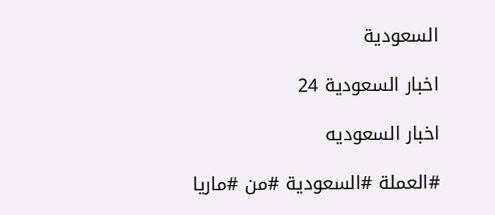السعودية

اخبار السعودية 24

اخبار السعوديه

#العملة #السعودية #من #ماريا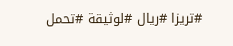#تريزا #ريال #لوثيقة #تحمل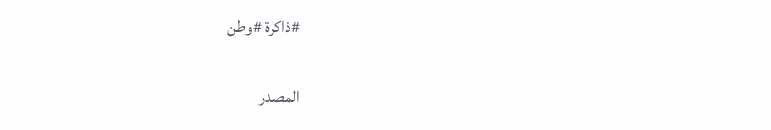#ذاكرة #وطن

المصدر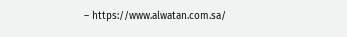– https://www.alwatan.com.sa/